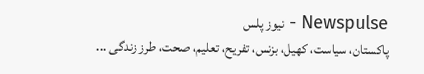Newspulse - نیوز پلس
پاکستان، سیاست، کھیل، بزنس، تفریح، تعلیم، صحت، طرز زندگی ...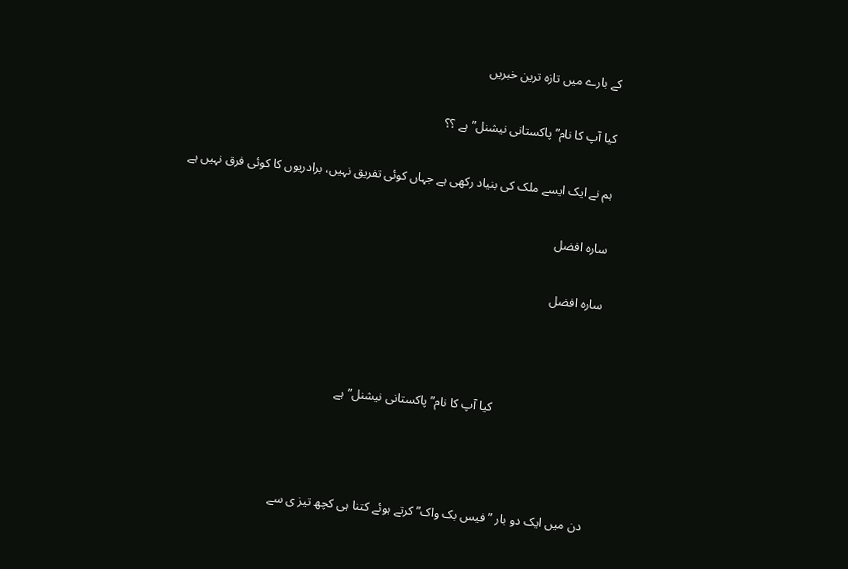کے بارے میں تازہ ترین خبریں

کیا آپ کا نام” پاکستانی نیشنل”ہے ؟؟

ہم نے ایک ایسے ملک کی بنیاد رکھی ہے جہاں کوئی تفریق نہیں، برادریوں کا کوئی فرق نہیں ہے

سارہ افضل

سارہ افضل



                                کیا آپ کا نام” پاکستانی نیشنل”ہے



دن میں ایک دو بار ” فیس بک واک” کرتے ہوئے کتنا ہی کچھ تیز ی سے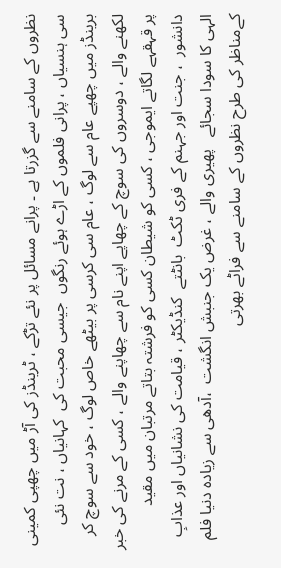نظروں کے سامنے سے گزرتا ہے ۔ پرانے مسائل پر نئے تڑکے ، ٹرینڈز کی آڑ میں چھپی کمینی سی ہنسیاں ، پرانی فلموں کے اڑے ہوئے رنگوں  جیسی محبت کی  کہانیاں ، نت نئی برینڈز میں چھپے عام سے لوگ ، عام سی کرسی پر بیٹھے خاص لوگ ، خود سے سوچ کر لکھنے والے ، دوسروں کی سوچ کے چھاپے اپنے نام سے چھاپنے والے ، کسی کے مرنے کی خبر پر قہقہے لگاتے ایموجی ، کسی کو شیطان کسی کو فرشتہ بتاتے مرتبان میں مقید دانشور  ، جنت اور جہنم کے فری ٹکٹ  بانٹتے  کنڈیکٹر ، قیامت کی نشانیاں اور عذابِ الہی کا سودا سجائے   پھیری والے ، غرض یک جنبش انگشت  ،آدھی سے زیادہ دنیا فلم کےمناظر کی طرح نظروں کے سامنے سے فراٹے بھرتی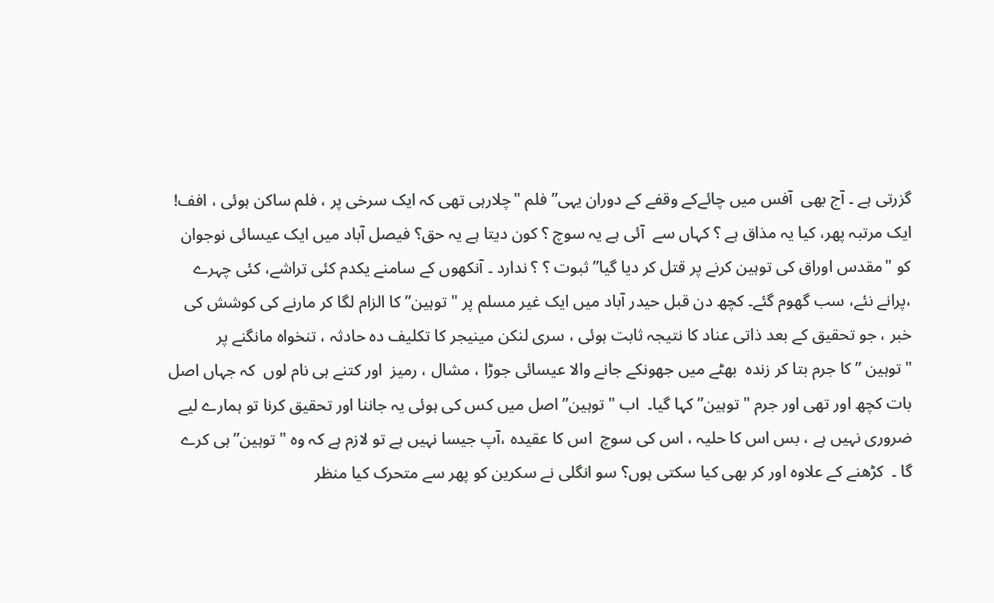گزرتی ہے ۔ آج بھی  آفس میں چائےکے وقفے کے دوران یہی” فلم "چلارہی تھی کہ ایک سرخی پر ، فلم ساکن ہوئی ، افف! ایک مرتبہ پھر، کیا یہ مذاق ہے ؟ کہاں سے  آئی ہے یہ سوچ ؟ کون دیتا ہے یہ حق؟ فیصل آباد میں ایک عیسائی نوجوان کو "مقدس اوراق کی توہین کرنے پر قتل کر دیا گیا” ثبوت ؟ ؟ ندارد ۔ آنکھوں کے سامنے یکدم کئی تراشے، کئی چہرے ،پرانے نئے، سب گھوم گئے۔ کچھ دن قبل حیدر آباد میں ایک غیر مسلم پر "توہین” کا الزام لگا کر مارنے کی کوشش کی خبر ، جو تحقیق کے بعد ذاتی عناد کا نتیجہ ثابت ہوئی ، سری لنکن مینیجر کا تکلیف دہ حادثہ ، تنخواہ مانگنے پر "توہین ” کا جرم بتا کر زندہ  بھٹے میں جھونکے جانے والا عیسائی جوڑا ، مشال ، رمیز  اور کتنے ہی نام لوں  کہ جہاں اصل بات کچھ اور تھی اور جرم "توہین” کہا گیا۔  اب "توہین” اصل میں کس کی ہوئی یہ جاننا اور تحقیق کرنا تو ہمارے لیے ضروری نہیں ہے ، بس اس کا حلیہ ، اس کی سوچ  اس کا عقیدہ ،آپ جیسا نہیں ہے تو لازم ہے کہ وہ "توہین” ہی کرے گا ۔  کڑھنے کے علاوہ اور کر بھی کیا سکتی ہوں؟ سو انگلی نے سکرین کو پھر سے متحرک کیا منظر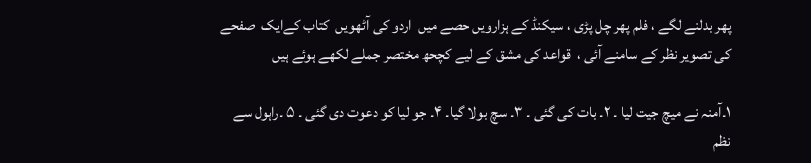پھر بدلنے لگے ، فلم پھر چل پڑی ، سیکنڈ کے ہزارویں حصے میں  اردو کی آٹھویں  کتاب کےایک  صفحے کی تصویر نظر کے سامنے آئی ،  قواعد کی مشق کے لیے کچحھ مختصر جملے لکھے ہوئے ہیں

۱۔آمنہ نے میچ جیت لیا ۔ ۲۔ بات کی گئی ۔ ۳۔ سچ بولا گیا۔ ۴۔ جو لیا کو دعوت دی گئی ۔ ۵ ۔راہول سے نظم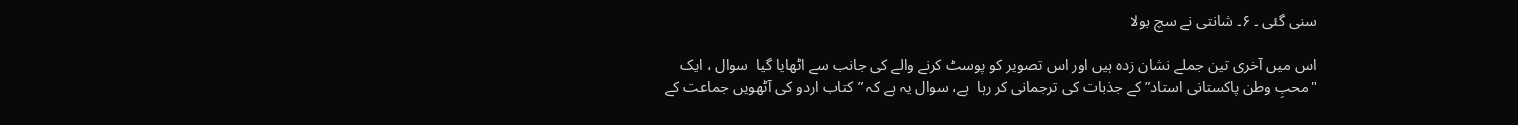سنی گئی ۔ ۶۔ شانتی نے سچ بولا

اس میں آخری تین جملے نشان زدہ ہیں اور اس تصویر کو پوسٹ کرنے والے کی جانب سے اٹھایا گیا  سوال ، ایک "محبِ وطن پاکستانی استاد” کے جذبات کی ترجمانی کر رہا  ہے، سوال یہ ہے کہ ” کتاب اردو کی آٹھویں جماعت کے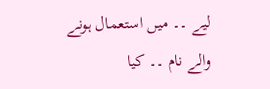لیے ۔۔ میں استعمال ہونے والے نام ۔۔ کیا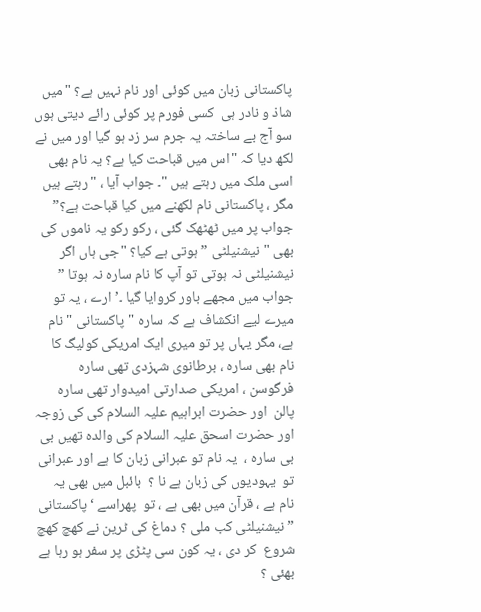پاکستانی زبان میں کوئی اور نام نہیں ہے؟ "میں شاذ و نادر ہی  کسی فورم پر کوئی رائے دیتی ہوں سو آج بے ساختہ یہ جرم سر زد ہو گیا اور میں نے لکھ دیا کہ "اس میں قباحت کیا ہے؟ یہ نام بھی اسی ملک میں رہتے ہیں "۔ جواب آیا ، "رہتے ہیں مگر ، پاکستانی نام لکھنے میں کیا قباحت ہے؟”  جواب پر میں ٹھٹھک گئی ، رکو رکو یہ ناموں کی بھی "نیشنیلٹی ” ہوتی ہے کیا؟ "جی ہاں اگر نیشنیلٹی نہ ہوتی تو آپ کا نام سارہ نہ ہوتا ” جواب میں مجھے باور کروایا گیا ۔’ ارے ، یہ تو میرے لیے انکشاف ہے کہ سارہ "پاکستانی "نام ہے، مگر یہاں پر تو میری ایک امریکی کولیگ کا نام بھی سارہ ، برطانوی شہزدی تھی سارہ فرگوسن ، امریکی صدارتی امیدوار تھی سارہ پالن  اور حضرت ابراہیم علیہ السلام کی کی زوجہ اور حضرت اسحق علیہ السلام کی والدہ تھیں بی بی سارہ ،  یہ نام تو عبرانی زبان کا ہے اور عبرانی تو  یہودیوں کی زبان ہے نا ؟  بائبل میں بھی یہ نام ہے ، قرآن میں بھی ہے ، تو  پھراسے ‘ پاکستانی ” نیشنیلٹی کب ملی ؟ دماغ کی ٹرین نے کھچ کھچ شروع  کر دی ، یہ کون سی پٹڑی پر سفر ہو رہا ہے بھئی ؟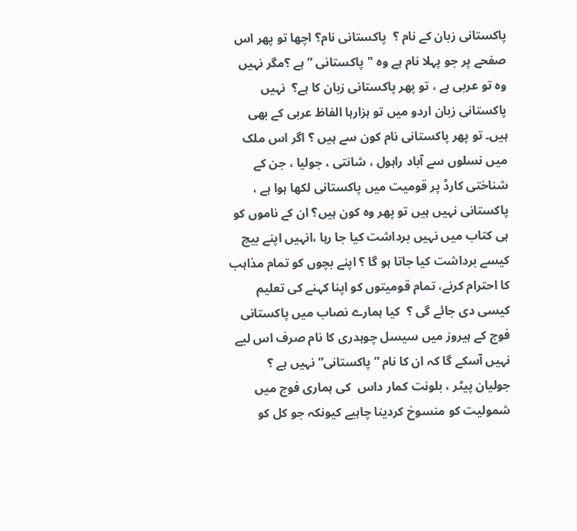پاکستانی زبان کے نام ؟  پاکستانی نام؟ اچھا تو پھر اس صفحے پر جو پہلا نام ہے وہ "پاکستانی ” ہے ؟مگر نہیں وہ تو عربی ہے ، تو پھر پاکستانی زبان کا ہے؟  نہیں پاکستانی زبان اردو میں تو ہزارہا الفاظ عربی کے بھی ہیں۔ تو پھر پاکستانی نام کون سے ہیں ؟ اگر اس ملک میں نسلوں سے آباد راہول ، شانتی ، جولیا ، جن کے شناختی کارڈ پر قومیت میں پاکستانی لکھا ہوا ہے ، پاکستانی نہیں ہیں تو پھر وہ کون ہیں؟ ان کے ناموں کو ہی کتاب میں نہیں برداشت کیا جا رہا ،انہیں اپنے بیچ کیسے برداشت کیا جاتا ہو گا ؟ اپنے بچوں کو تمام مذاہب کا احترام کرنے، تمام قومیتوں کو اپنا کہنے کی تعلیم کیسی دی جائے گی ؟  کیا ہمارے نصاب میں پاکستانی فوج کے ہیروز میں سیسل چوہدری کا نام صرف اس لیے نہیں آسکے گا کہ ان کا نام ” پاکستانی” نہیں ہے ؟ جولیان پیٹر ، بلونت کمار داس  کی ہماری فوج میں شمولیت کو منسوخ کردینا چاہیے کیونکہ جو کل کو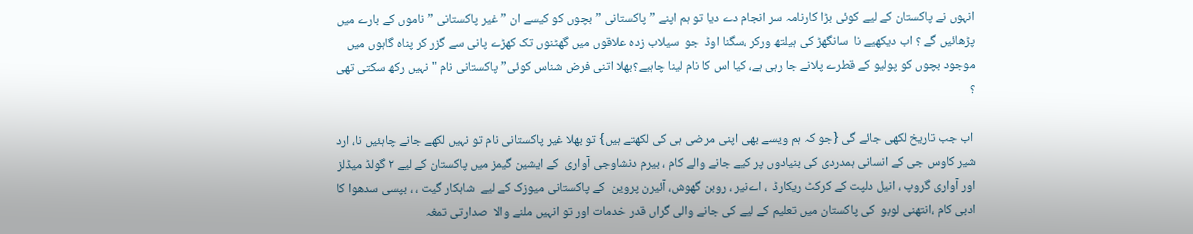انہوں نے پاکستان کے لیے کوئی بڑا کارنامہ سر انجام دے دیا تو ہم اپنے ” پاکستانی ” بچوں کو کیسے ان ” غیر پاکستانی ” ناموں کے بارے میں پڑھائیں گے ؟ اب دیکھیے نا  سانگھڑ کی ہیلتھ ورکر ،سگنا اوڈ  جو  سیلاب زدہ علاقوں میں گھٹنوں تک کھڑے پانی سے گزر کر پناہ گاہوں میں موجود بچوں کو پولیو کے قطرے پلانے جا رہی ہے، کیا اس کا نام لینا چاہیے؟بھلا اتنی فرض شناس کوئی” پاکستانی نام "نہیں رکھ سکتی تھی ؟

 اب جب تاریخ لکھی جائے گی {جو کہ ہم ویسے بھی اپنی مرضی ہی کی لکھتے ہیں} تو بھلا غیر پاکستانی نام تو نہیں لکھے جانے چاہئیں نا، ارد شیر کاوس جی کے انسانی ہمدردی کی بنیادوں پر کیے جانے والے کام ، بیرم دنشاوجی آواری  کے ایشین گیمز میں پاکستان کے لیے ۲ گولڈ میڈلز اور آواری گروپ ، انیل دلپت کے کرکٹ ریکارڈ  ، اےنیر ، روبن گھوش، آئیرن پروین  کے پاکستانی میوزک کے لیے  شاہکار گیت ، ، بپسی سدھوا کا ادبی کام ،انتھنی لوبو  کی پاکستان میں تعلیم کے لیے کی جانے والی گراں قدر خدمات اور تو انہیں ملنے والا  صدارتی تمغہ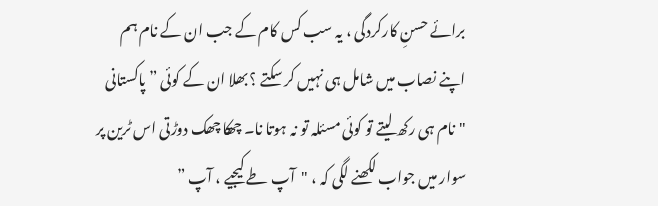برائے حسنِ کارکردگی ، یہ سب کس کام کے جب ان کے نام ہم اپنے نصاب میں شامل ہی نہیں کر سکتے ؟ بھلا ان کے کوئی ” پاکستانی "نام ہی رکھ لیتے تو کوئی مسئلہ تو نہ ہوتا نا۔ چھکا چھک دوڑتی اس ٹرین پر سوار میں جواب لکھنے لگی کہ ، "آپ طے کیجیے ، آپ ”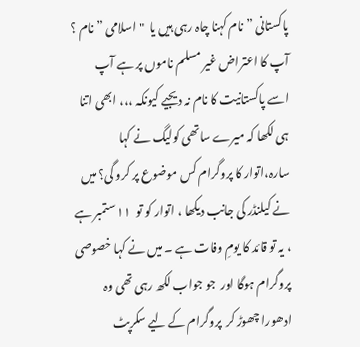پاکستانی ” نام کہنا چاہ رہی ہیں یا  "اسلامی ” نام ؟ آپ کا اعتراض غیر مسلم ناموں پر ہے آپ اسے پاکستانیت کا نام نہ دیجیے کیونکہ ،،، ابھی اتنا ہی لکھا کہ میرے ساتھی کولیگ نے کہا  سارہ،اتوار کا پروگرام کس موضوع پر کرو گی؟ میں نے کیلنڈر کی جانب دیکھا ، اتوار کو تو  ۱۱ ستمبر ہے ، یہ تو قائد کا یومِ وفات ہے ۔ میں نے کہا خصوصی پروگرام ہوگا اور  جو جواب لکھ رہی تھی وہ  ادھورا چھوڑ کر  پروگرام کے لیے سکرپٹ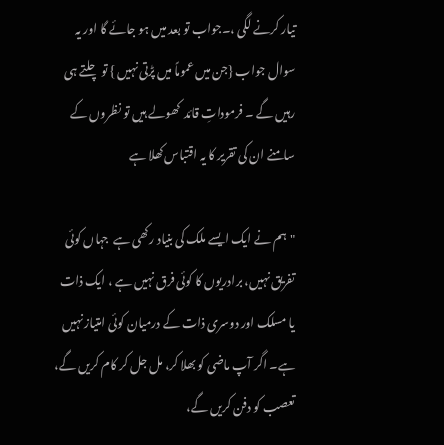تیار کرنے لگی ،۔جواب تو بعد میں ہو جائے گا اور یہ سوال جواب {جن میں عموماً میں پڑتی نہیں } تو چلتے ہی رہیں گے ۔ فرموداتِ قائد  کھولے ہیں تو نظروں کے سامنے ان کی تقریر کا یہ اقتباس کھلا ہے

"ہم نے ایک ایسے ملک کی بنیاد رکھی ہے  جہاں کوئی تفریق نہیں، برادریوں کا کوئی فرق نہیں ہے ، ایک ذات یا مسلک اور دوسری ذات کے درمیان کوئی امتیاز نہیں ہے۔ اگر آپ ماضی کو بھلا کر، مل جل کر کام کریں گے، تعصب کو دفن کریں گے،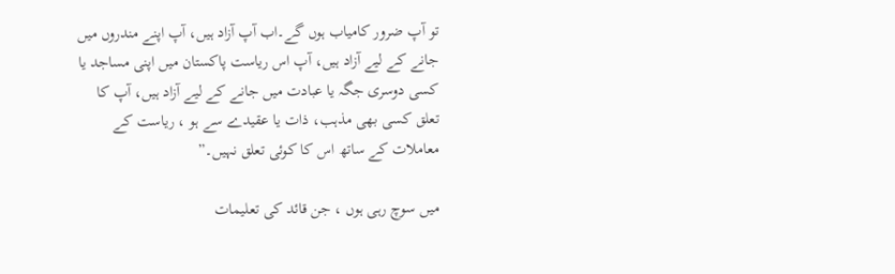تو آپ ضرور کامیاب ہوں گے۔اب آپ آزاد ہیں، آپ اپنے مندروں میں جانے کے لیے آزاد ہیں، آپ اس ریاست پاکستان میں اپنی مساجد یا کسی دوسری جگہ یا عبادت میں جانے کے لیے آزاد ہیں، آپ کا تعلق کسی بھی مذہب، ذات یا عقیدے سے ہو ، ریاست کے معاملات کے ساتھ اس کا کوئی تعلق نہیں۔”

میں سوچ رہی ہوں ، جن قائد کی تعلیمات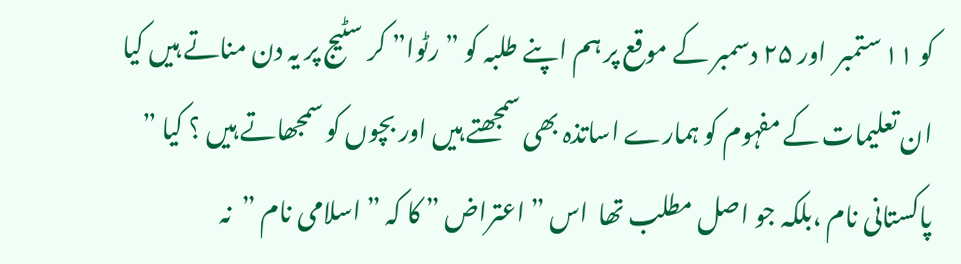کو ۱۱ ستمبر  اور ۲۵ دسمبر کے موقع پر ہم اپنے طلبہ کو ” رٹوا” کر سٹیج پر یہ دن مناتے ہیں کیا ان تعلیمات کے مفہوم کو ہمارے اساتذہ بھی سمجھتے ہیں اور بچوں کو سمجھاتے ہیں ؟ کیا ” پاکستانی نام ،بلکہ جو اصل مطلب تھا  اس ” اعتراض ” کا کہ ” اسلامی نام ”  نہ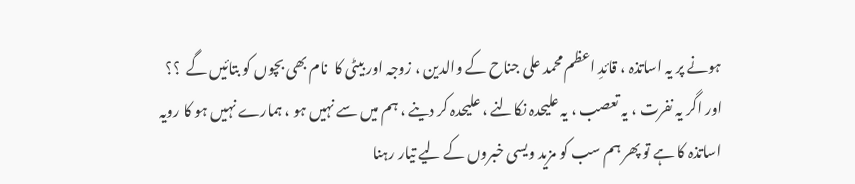ہونے پر یہ اساتذہ ، قائدِ اعظم محمد علی جناح کے والدین ، زوجہ اور بیٹی کا  نام بھی بچوں کو بتائیں گے  ؟؟  اور اگر یہ نفرت ، یہ تعصب ، یہ علیحدہ نکالنے ، علیحدہ کر دینے ، ہم میں سے نہیں ہو ، ہمارے نہیں ہو کا رویہ اساتذہ کا ہے تو پھر ہم سب کو مزید ویسی خبروں کے لیے تیار رہنا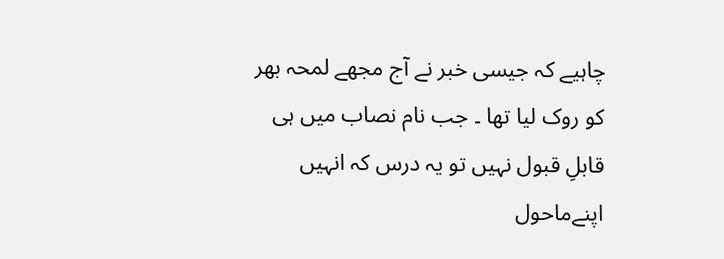چاہیے کہ جیسی خبر نے آج مجھے لمحہ بھر کو روک لیا تھا ۔ جب نام نصاب میں ہی قابلِ قبول نہیں تو یہ درس کہ انہیں اپنےماحول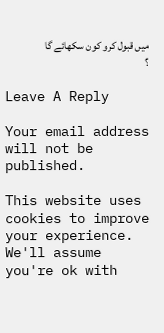میں قبول کرو کون سکھائے گا ؟

Leave A Reply

Your email address will not be published.

This website uses cookies to improve your experience. We'll assume you're ok with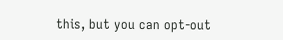this, but you can opt-out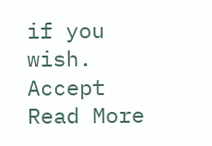if you wish. Accept Read More